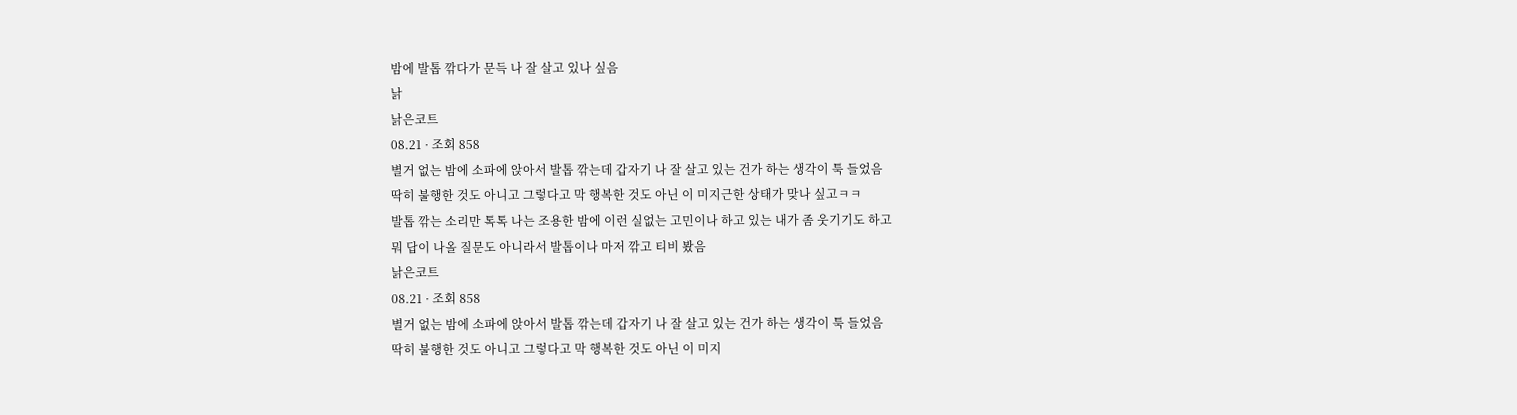밤에 발톱 깎다가 문득 나 잘 살고 있나 싶음
낡
낡은코트
08.21 · 조회 858
별거 없는 밤에 소파에 앉아서 발톱 깎는데 갑자기 나 잘 살고 있는 건가 하는 생각이 툭 들었음
딱히 불행한 것도 아니고 그렇다고 막 행복한 것도 아닌 이 미지근한 상태가 맞나 싶고ㅋㅋ
발톱 깎는 소리만 톡톡 나는 조용한 밤에 이런 실없는 고민이나 하고 있는 내가 좀 웃기기도 하고
뭐 답이 나올 질문도 아니라서 발톱이나 마저 깎고 티비 봤음
낡은코트
08.21 · 조회 858
별거 없는 밤에 소파에 앉아서 발톱 깎는데 갑자기 나 잘 살고 있는 건가 하는 생각이 툭 들었음
딱히 불행한 것도 아니고 그렇다고 막 행복한 것도 아닌 이 미지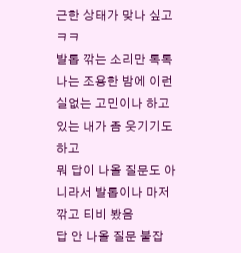근한 상태가 맞나 싶고ㅋㅋ
발톱 깎는 소리만 톡톡 나는 조용한 밤에 이런 실없는 고민이나 하고 있는 내가 좀 웃기기도 하고
뭐 답이 나올 질문도 아니라서 발톱이나 마저 깎고 티비 봤음
답 안 나올 질문 붙잡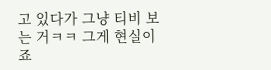고 있다가 그냥 티비 보는 거ㅋㅋ 그게 현실이죠